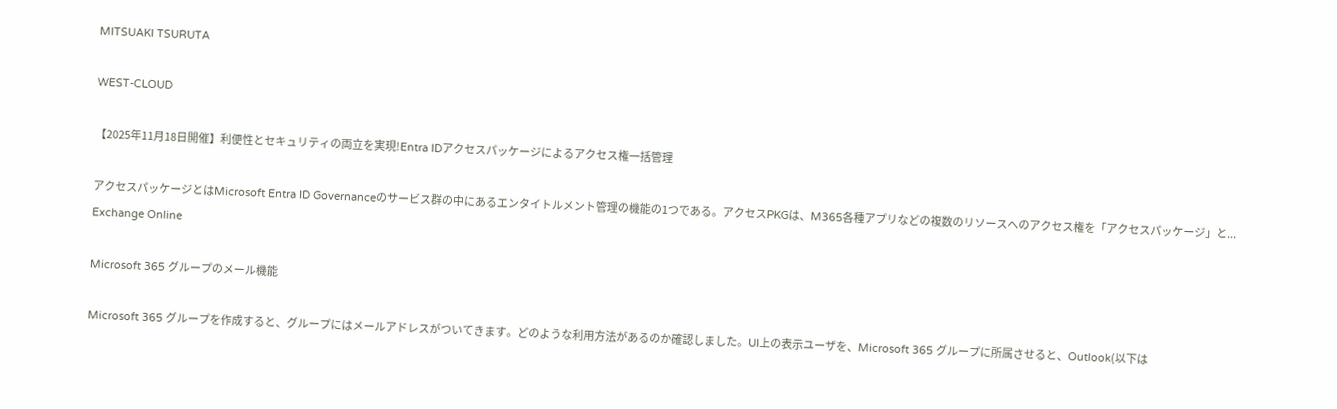MITSUAKI TSURUTA

WEST-CLOUD

【2025年11月18日開催】利便性とセキュリティの両立を実現!Entra IDアクセスパッケージによるアクセス権一括管理

アクセスパッケージとはMicrosoft Entra ID Governanceのサービス群の中にあるエンタイトルメント管理の機能の1つである。アクセスPKGは、M365各種アプリなどの複数のリソースへのアクセス権を「アクセスパッケージ」と...
Exchange Online

Microsoft 365 グループのメール機能

Microsoft 365 グループを作成すると、グループにはメールアドレスがついてきます。どのような利用方法があるのか確認しました。UI上の表示ユーザを、Microsoft 365 グループに所属させると、Outlook(以下は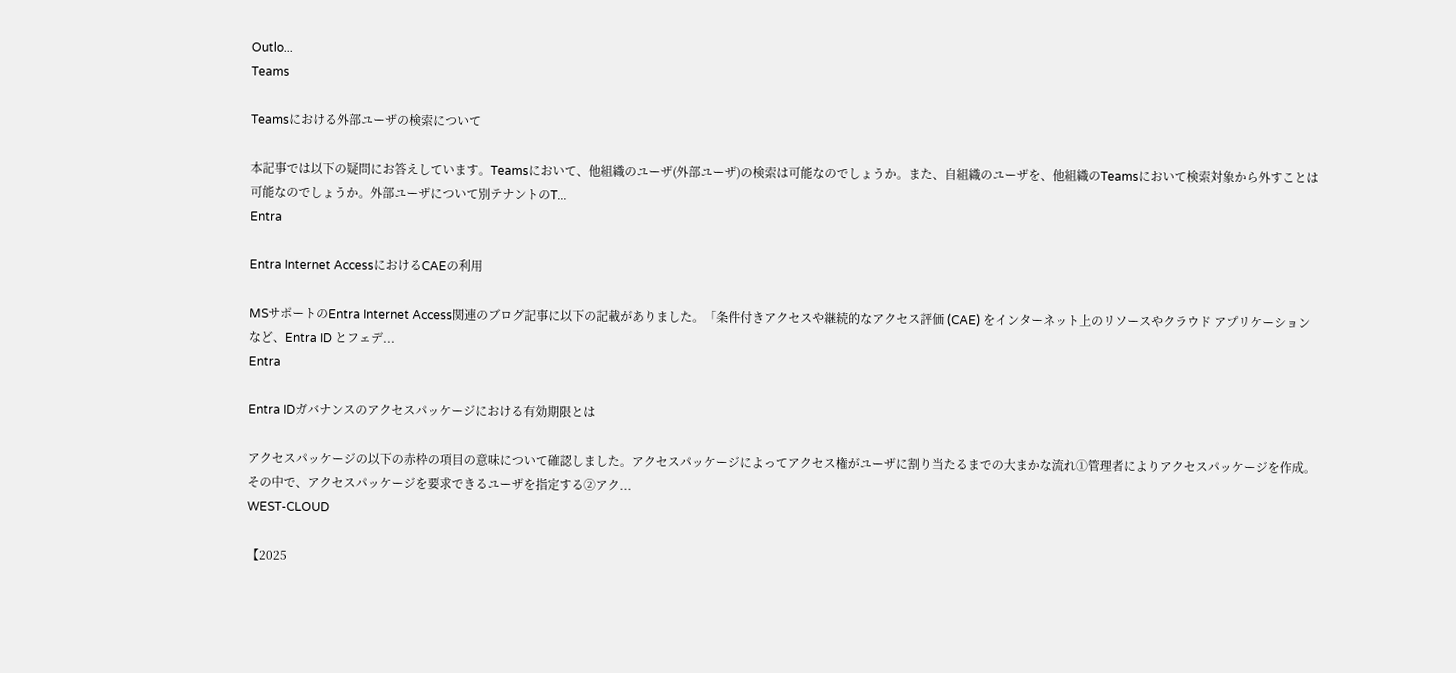Outlo...
Teams

Teamsにおける外部ユーザの検索について

本記事では以下の疑問にお答えしています。Teamsにおいて、他組織のユーザ(外部ユーザ)の検索は可能なのでしょうか。また、自組織のユーザを、他組織のTeamsにおいて検索対象から外すことは可能なのでしょうか。外部ユーザについて別テナントのT...
Entra

Entra Internet AccessにおけるCAEの利用

MSサポートのEntra Internet Access関連のブログ記事に以下の記載がありました。「条件付きアクセスや継続的なアクセス評価 (CAE) をインターネット上のリソースやクラウド アプリケーションなど、Entra ID とフェデ...
Entra

Entra IDガバナンスのアクセスパッケージにおける有効期限とは

アクセスパッケージの以下の赤枠の項目の意味について確認しました。アクセスパッケージによってアクセス権がユーザに割り当たるまでの大まかな流れ①管理者によりアクセスパッケージを作成。その中で、アクセスパッケージを要求できるユーザを指定する②アク...
WEST-CLOUD

【2025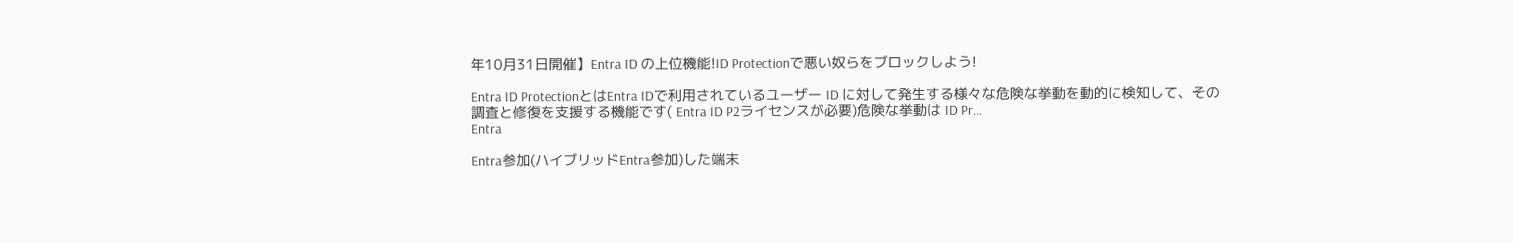年10月31日開催】Entra ID の上位機能!ID Protectionで悪い奴らをブロックしよう!

Entra ID ProtectionとはEntra IDで利用されているユーザー ID に対して発生する様々な危険な挙動を動的に検知して、その調査と修復を支援する機能です( Entra ID P2ライセンスが必要)危険な挙動は ID Pr...
Entra

Entra参加(ハイブリッドEntra参加)した端末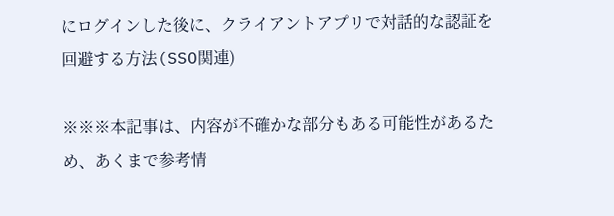にログインした後に、クライアントアプリで対話的な認証を回避する方法(SSO関連)

※※※本記事は、内容が不確かな部分もある可能性があるため、あくまで参考情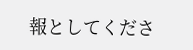報としてくださ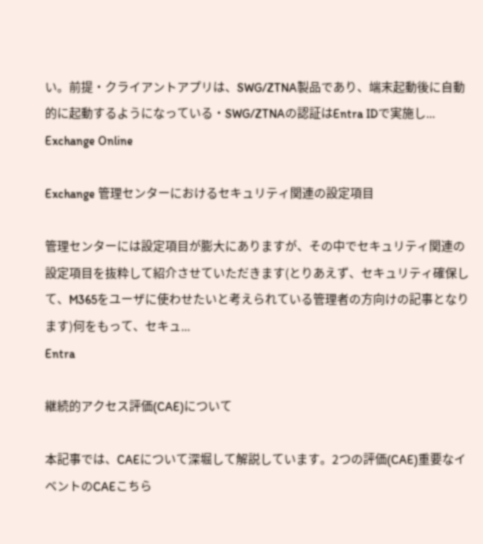い。前提・クライアントアプリは、SWG/ZTNA製品であり、端末起動後に自動的に起動するようになっている・SWG/ZTNAの認証はEntra IDで実施し...
Exchange Online

Exchange 管理センターにおけるセキュリティ関連の設定項目

管理センターには設定項目が膨大にありますが、その中でセキュリティ関連の設定項目を抜粋して紹介させていただきます(とりあえず、セキュリティ確保して、M365をユーザに使わせたいと考えられている管理者の方向けの記事となります)何をもって、セキュ...
Entra

継続的アクセス評価(CAE)について

本記事では、CAEについて深堀して解説しています。2つの評価(CAE)重要なイベントのCAEこちら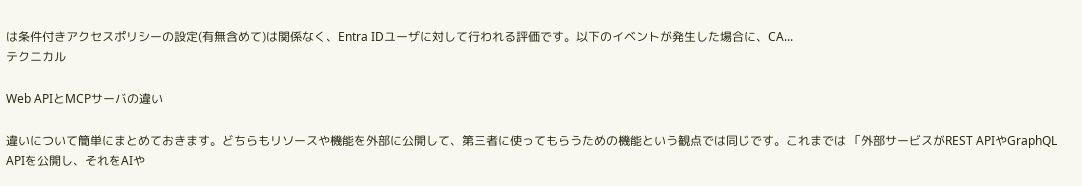は条件付きアクセスポリシーの設定(有無含めて)は関係なく、Entra IDユーザに対して行われる評価です。以下のイベントが発生した場合に、CA...
テクニカル

Web APIとMCPサーバの違い

違いについて簡単にまとめておきます。どちらもリソースや機能を外部に公開して、第三者に使ってもらうための機能という観点では同じです。これまでは 「外部サービスがREST APIやGraphQL APIを公開し、それをAIや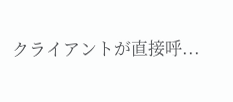クライアントが直接呼...